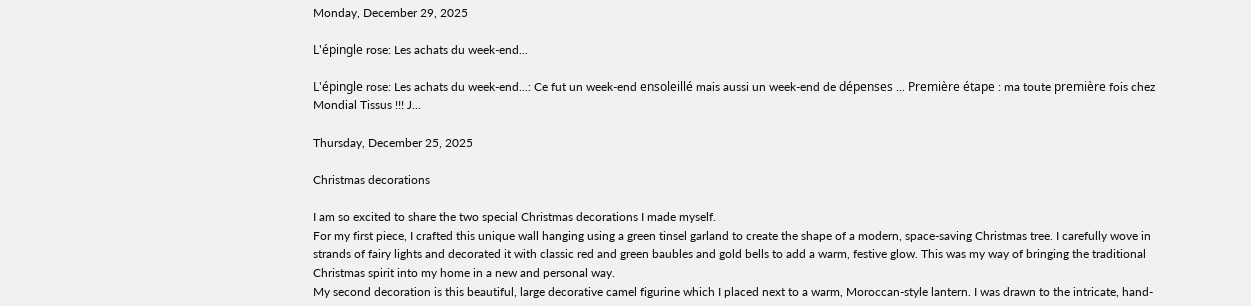Monday, December 29, 2025

L'épingle rose: Les achats du week-end...

L'épingle rose: Les achats du week-end...: Ce fut un week-end ensoleillé mais aussi un week-end de dépenses ... Première étape : ma toute première fois chez Mondial Tissus !!! J...

Thursday, December 25, 2025

Christmas decorations

I am so excited to share the two special Christmas decorations I made myself.
For my first piece, I crafted this unique wall hanging using a green tinsel garland to create the shape of a modern, space-saving Christmas tree. I carefully wove in strands of fairy lights and decorated it with classic red and green baubles and gold bells to add a warm, festive glow. This was my way of bringing the traditional Christmas spirit into my home in a new and personal way.
My second decoration is this beautiful, large decorative camel figurine which I placed next to a warm, Moroccan-style lantern. I was drawn to the intricate, hand-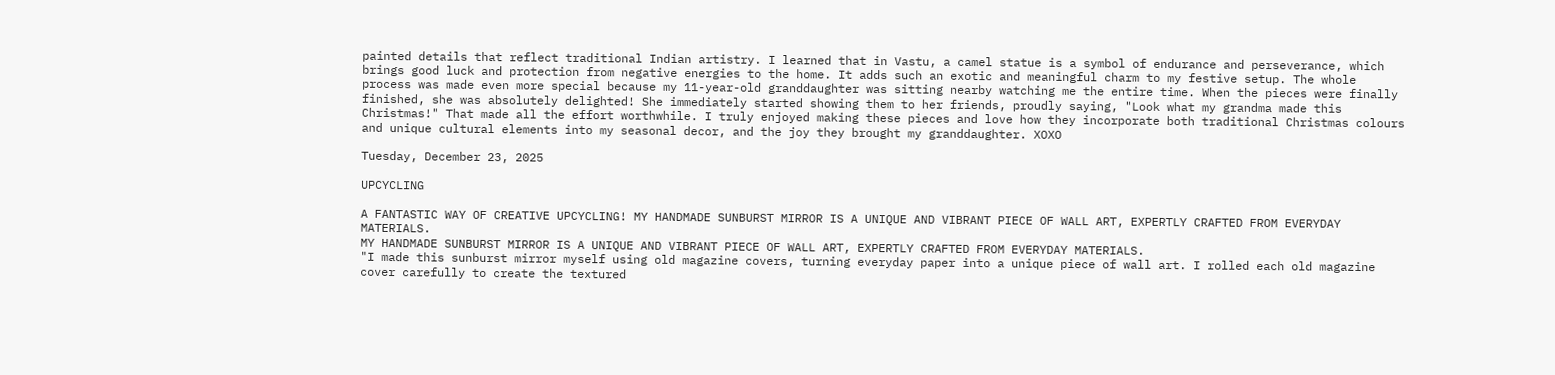painted details that reflect traditional Indian artistry. I learned that in Vastu, a camel statue is a symbol of endurance and perseverance, which brings good luck and protection from negative energies to the home. It adds such an exotic and meaningful charm to my festive setup. The whole process was made even more special because my 11-year-old granddaughter was sitting nearby watching me the entire time. When the pieces were finally finished, she was absolutely delighted! She immediately started showing them to her friends, proudly saying, "Look what my grandma made this Christmas!" That made all the effort worthwhile. I truly enjoyed making these pieces and love how they incorporate both traditional Christmas colours and unique cultural elements into my seasonal decor, and the joy they brought my granddaughter. XOXO

Tuesday, December 23, 2025

UPCYCLING

A FANTASTIC WAY OF CREATIVE UPCYCLING! MY HANDMADE SUNBURST MIRROR IS A UNIQUE AND VIBRANT PIECE OF WALL ART, EXPERTLY CRAFTED FROM EVERYDAY MATERIALS.
MY HANDMADE SUNBURST MIRROR IS A UNIQUE AND VIBRANT PIECE OF WALL ART, EXPERTLY CRAFTED FROM EVERYDAY MATERIALS.
"I made this sunburst mirror myself using old magazine covers, turning everyday paper into a unique piece of wall art. I rolled each old magazine cover carefully to create the textured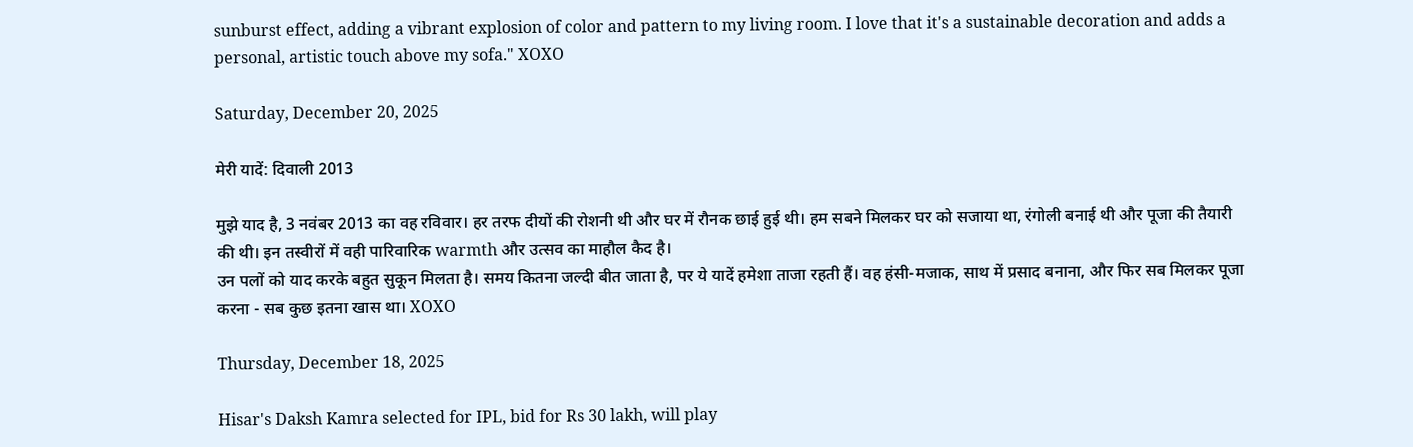sunburst effect, adding a vibrant explosion of color and pattern to my living room. I love that it's a sustainable decoration and adds a personal, artistic touch above my sofa." XOXO

Saturday, December 20, 2025

मेरी यादें: दिवाली 2013

मुझे याद है, 3 नवंबर 2013 का वह रविवार। हर तरफ दीयों की रोशनी थी और घर में रौनक छाई हुई थी। हम सबने मिलकर घर को सजाया था, रंगोली बनाई थी और पूजा की तैयारी की थी। इन तस्वीरों में वही पारिवारिक warmth और उत्सव का माहौल कैद है।
उन पलों को याद करके बहुत सुकून मिलता है। समय कितना जल्दी बीत जाता है, पर ये यादें हमेशा ताजा रहती हैं। वह हंसी-मजाक, साथ में प्रसाद बनाना, और फिर सब मिलकर पूजा करना - सब कुछ इतना खास था। XOXO

Thursday, December 18, 2025

Hisar's Daksh Kamra selected for IPL, bid for Rs 30 lakh, will play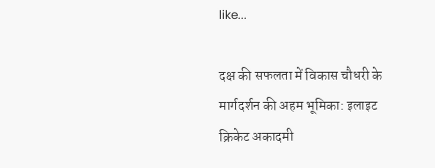like...

दक्ष की सफलता में विकास चौधरी के मार्गदर्शन की अहम भूमिका: इलाइट क्रिकेट अकादमी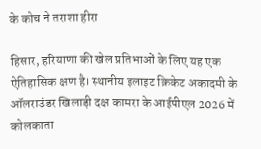के कोच ने तराशा हीरा

हिसार, हरियाणा की खेल प्रतिभाओं के लिए यह एक ऐतिहासिक क्षण है। स्थानीय इलाइट क्रिकेट अकादमी के ऑलराउंडर खिलाड़ी दक्ष कामरा के आईपीएल 2026 में कोलकाता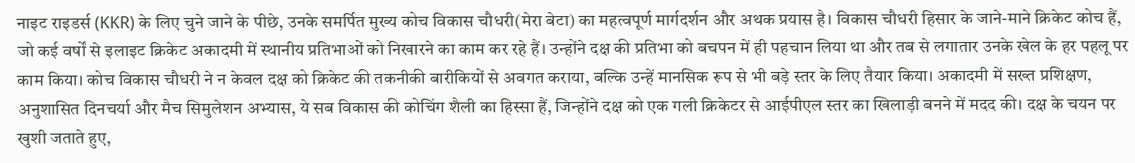नाइट राइडर्स (KKR) के लिए चुने जाने के पीछे, उनके समर्पित मुख्य कोच विकास चौधरी(मेरा बेटा) का महत्वपूर्ण मार्गदर्शन और अथक प्रयास है। विकास चौधरी हिसार के जाने-माने क्रिकेट कोच हैं, जो कई वर्षों से इलाइट क्रिकेट अकादमी में स्थानीय प्रतिभाओं को निखारने का काम कर रहे हैं। उन्होंने दक्ष की प्रतिभा को बचपन में ही पहचान लिया था और तब से लगातार उनके खेल के हर पहलू पर काम किया। कोच विकास चौधरी ने न केवल दक्ष को क्रिकेट की तकनीकी बारीकियों से अवगत कराया, बल्कि उन्हें मानसिक रूप से भी बड़े स्तर के लिए तैयार किया। अकादमी में सख्त प्रशिक्षण, अनुशासित दिनचर्या और मैच सिमुलेशन अभ्यास, ये सब विकास की कोचिंग शैली का हिस्सा हैं, जिन्होंने दक्ष को एक गली क्रिकेटर से आईपीएल स्तर का खिलाड़ी बनने में मदद की। दक्ष के चयन पर खुशी जताते हुए,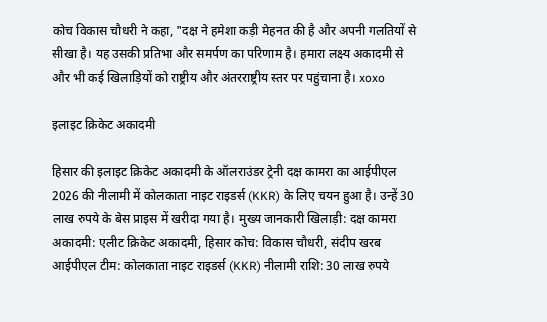कोच विकास चौधरी ने कहा, "दक्ष ने हमेशा कड़ी मेहनत की है और अपनी गलतियों से सीखा है। यह उसकी प्रतिभा और समर्पण का परिणाम है। हमारा लक्ष्य अकादमी से और भी कई खिलाड़ियों को राष्ट्रीय और अंतरराष्ट्रीय स्तर पर पहुंचाना है। xoxo

इलाइट क्रिकेट अकादमी

हिसार की इलाइट क्रिकेट अकादमी के ऑलराउंडर ट्रेनी दक्ष कामरा का आईपीएल 2026 की नीलामी में कोलकाता नाइट राइडर्स (KKR) के लिए चयन हुआ है। उन्हें 30 लाख रुपये के बेस प्राइस में खरीदा गया है। मुख्य जानकारी खिलाड़ी: दक्ष कामरा अकादमी: एलीट क्रिकेट अकादमी, हिसार कोच: विकास चौधरी, संदीप खरब आईपीएल टीम: कोलकाता नाइट राइडर्स (KKR) नीलामी राशि: 30 लाख रुपये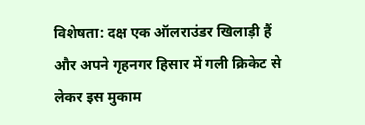विशेषता: दक्ष एक ऑलराउंडर खिलाड़ी हैं और अपने गृहनगर हिसार में गली क्रिकेट से लेकर इस मुकाम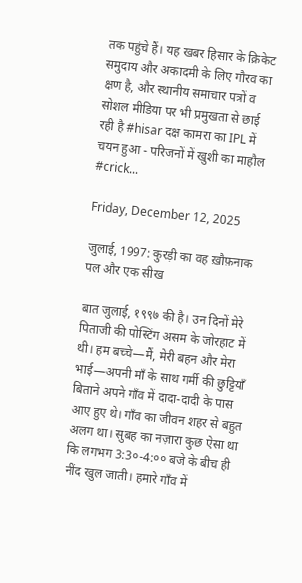तक पहुंचे हैं। यह खबर हिसार के क्रिकेट समुदाय और अकादमी के लिए गौरव का क्षण है, और स्थानीय समाचार पत्रों व सोशल मीडिया पर भी प्रमुखता से छाई रही है #hisar दक्ष कामरा का IPL में चयन हुआ - परिजनों में खुशी का माहौल #crick...

Friday, December 12, 2025

जुलाई, 1997: कुरड़ी का वह ख़ौफ़नाक पल और एक सीख

बात जुलाई, १९९७ की है। उन दिनों मेरे पिताजी की पोस्टिंग असम के जोरहाट में थी। हम बच्चे—मैं, मेरी बहन और मेरा भाई—अपनी माँ के साथ गर्मी की छुट्टियाँ बिताने अपने गाँव में दादा-दादी के पास आए हुए थे। गाँव का जीवन शहर से बहुत अलग था। सुबह का नज़ारा कुछ ऐसा था कि लगभग 3:3०-4:०० बजे के बीच ही नींद खुल जाती। हमारे गाँव में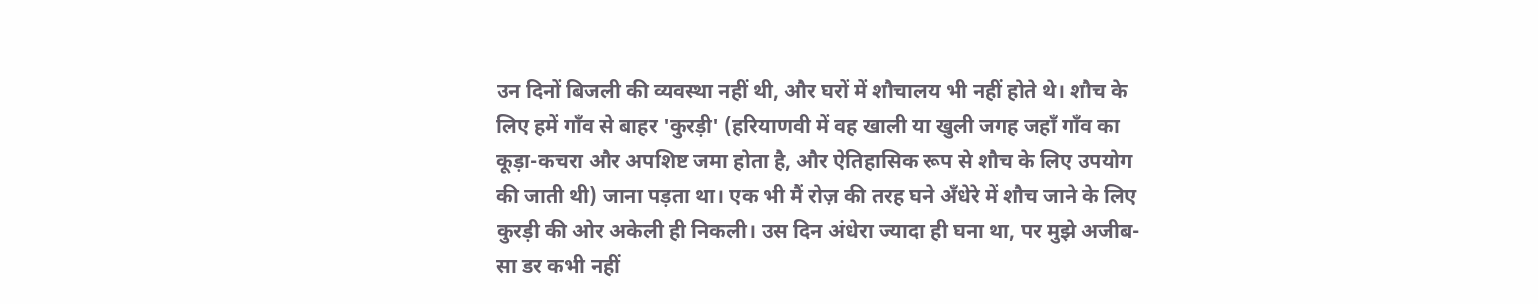उन दिनों बिजली की व्यवस्था नहीं थी, और घरों में शौचालय भी नहीं होते थे। शौच के लिए हमें गाँव से बाहर 'कुरड़ी' (हरियाणवी में वह खाली या खुली जगह जहाँ गाँव का कूड़ा-कचरा और अपशिष्ट जमा होता है, और ऐतिहासिक रूप से शौच के लिए उपयोग की जाती थी) जाना पड़ता था। एक भी मैं रोज़ की तरह घने अँधेरे में शौच जाने के लिए कुरड़ी की ओर अकेली ही निकली। उस दिन अंधेरा ज्यादा ही घना था, पर मुझे अजीब-सा डर कभी नहीं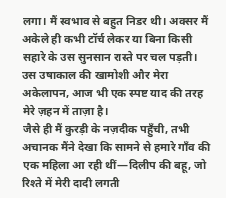लगा। मैं स्वभाव से बहुत निडर थी। अक्सर मैं अकेले ही कभी टॉर्च लेकर या बिना किसी सहारे के उस सुनसान रास्ते पर चल पड़ती। उस उषाकाल की खामोशी और मेरा अकेलापन, आज भी एक स्पष्ट याद की तरह मेरे ज़हन में ताज़ा है।
जैसे ही मैं कुरड़ी के नज़दीक पहुँची, तभी अचानक मैंने देखा कि सामने से हमारे गाँव की एक महिला आ रही थीं—दिलीप की बहू, जो रिश्ते में मेरी दादी लगती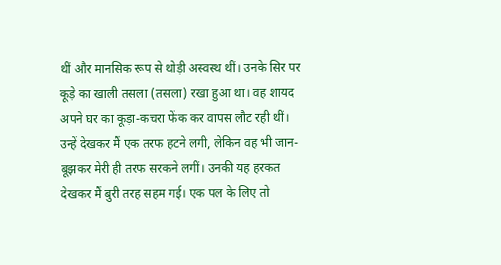थीं और मानसिक रूप से थोड़ी अस्वस्थ थीं। उनके सिर पर कूड़े का खाली तसला (तसला) रखा हुआ था। वह शायद अपने घर का कूड़ा-कचरा फेंक कर वापस लौट रही थीं। उन्हें देखकर मैं एक तरफ हटने लगी, लेकिन वह भी जान-बूझकर मेरी ही तरफ सरकने लगीं। उनकी यह हरकत देखकर मैं बुरी तरह सहम गई। एक पल के लिए तो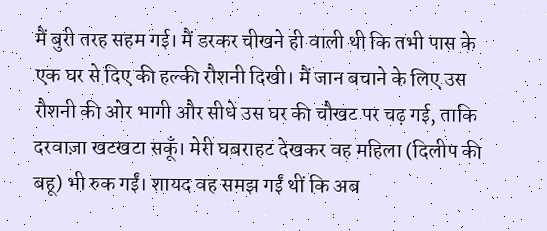मैं बुरी तरह सहम गई। मैं डरकर चीखने ही वाली थी कि तभी पास के एक घर से दिए की हल्की रौशनी दिखी। मैं जान बचाने के लिए उस रौशनी की ओर भागी और सीधे उस घर की चौखट पर चढ़ गई, ताकि दरवाज़ा खटखटा सकूँ। मेरी घबराहट देखकर वह महिला (दिलीप की बहू) भी रुक गईं। शायद वह समझ गईं थीं कि अब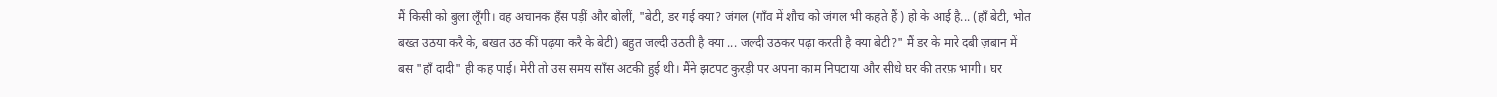मैं किसी को बुला लूँगी। वह अचानक हँस पड़ीं और बोलीं, "बेटी, डर गई क्या? जंगल (गाँव में शौच को जंगल भी कहते हैं ) हो के आई है... (हाँ बेटी, भोत बख्त उठया करै के, बखत उठ कीं पढ़या करै के बेटी) बहुत जल्दी उठती है क्या ... जल्दी उठकर पढ़ा करती है क्या बेटी?" मैं डर के मारे दबी ज़बान में बस "हाँ दादी" ही कह पाई। मेरी तो उस समय साँस अटकी हुई थी। मैंने झटपट कुरड़ी पर अपना काम निपटाया और सीधे घर की तरफ़ भागी। घर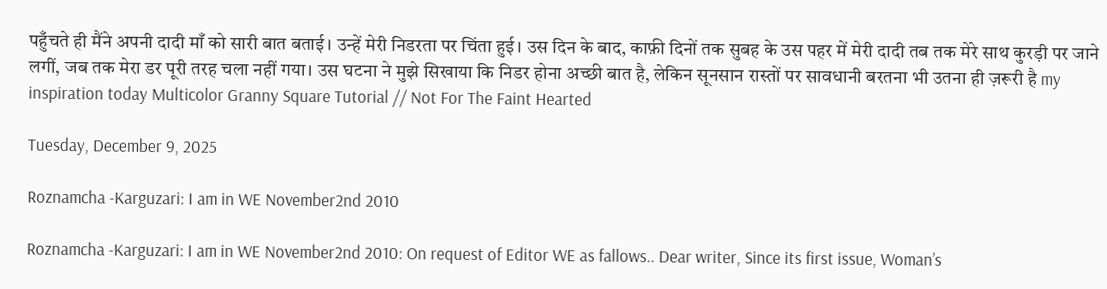पहुँचते ही मैंने अपनी दादी माँ को सारी बात बताई। उन्हें मेरी निडरता पर चिंता हुई। उस दिन के बाद, काफ़ी दिनों तक सुबह के उस पहर में मेरी दादी तब तक मेरे साथ कुरड़ी पर जाने लगीं, जब तक मेरा डर पूरी तरह चला नहीं गया। उस घटना ने मुझे सिखाया कि निडर होना अच्छी बात है, लेकिन सूनसान रास्तों पर सावधानी बरतना भी उतना ही ज़रूरी है my inspiration today Multicolor Granny Square Tutorial // Not For The Faint Hearted

Tuesday, December 9, 2025

Roznamcha -Karguzari: I am in WE November2nd 2010

Roznamcha -Karguzari: I am in WE November2nd 2010: On request of Editor WE as fallows.. Dear writer, Since its first issue, Woman’s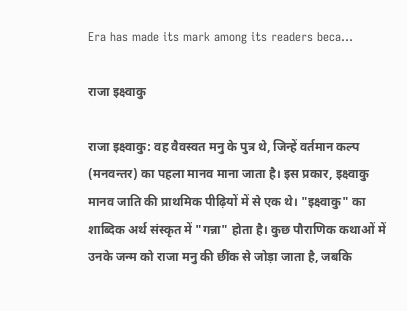Era has made its mark among its readers beca...

राजा इक्ष्वाकु

राजा इक्ष्वाकु: वह वैवस्वत मनु के पुत्र थे, जिन्हें वर्तमान कल्प (मनवन्तर) का पहला मानव माना जाता है। इस प्रकार, इक्ष्वाकु मानव जाति की प्राथमिक पीढ़ियों में से एक थे। "इक्ष्वाकु" का शाब्दिक अर्थ संस्कृत में "गन्ना" होता है। कुछ पौराणिक कथाओं में उनके जन्म को राजा मनु की छींक से जोड़ा जाता है, जबकि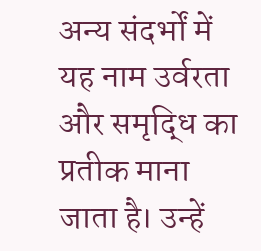अन्य संदर्भों में यह नाम उर्वरता और समृद्धि का प्रतीक माना जाता है। उन्हें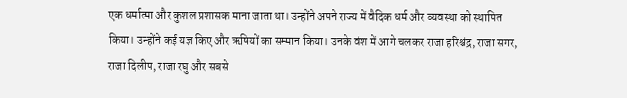एक धर्मात्मा और कुशल प्रशासक माना जाता था। उन्होंने अपने राज्य में वैदिक धर्म और व्यवस्था को स्थापित किया। उन्होंने कई यज्ञ किए और ऋषियों का सम्मान किया। उनके वंश में आगे चलकर राजा हरिश्चंद्र, राजा सगर, राजा दिलीप, राजा रघु और सबसे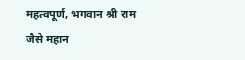महत्वपूर्ण, भगवान श्री राम जैसे महान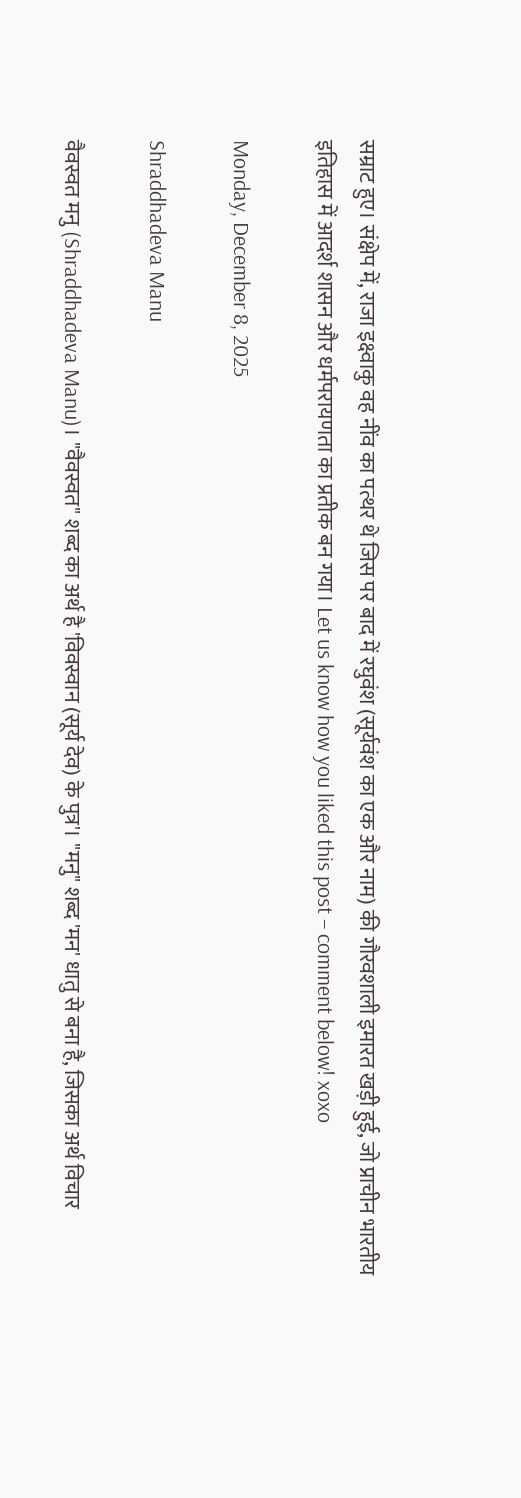सम्राट हुए। संक्षेप में, राजा इक्ष्वाकु वह नींव का पत्थर थे जिस पर बाद में रघुवंश (सूर्यवंश का एक और नाम) की गौरवशाली इमारत खड़ी हुई, जो प्राचीन भारतीय इतिहास में आदर्श शासन और धर्मपरायणता का प्रतीक बन गया। Let us know how you liked this post – comment below! xoxo

Monday, December 8, 2025

Shraddhadeva Manu

वैवस्वत मनु (Shraddhadeva Manu)। "वैवस्वत" शब्द का अर्थ है 'विवस्वान (सूर्य देव) के पुत्र'। "मनु" शब्द 'मन' धातु से बना है, जिसका अर्थ विचार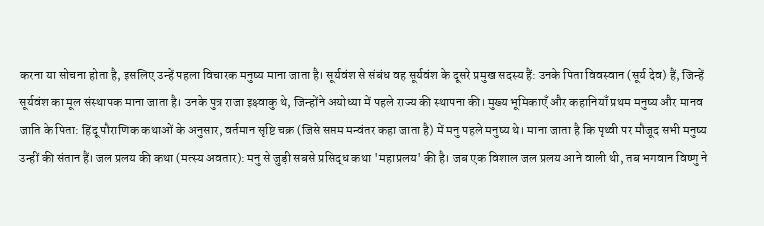करना या सोचना होता है, इसलिए उन्हें पहला विचारक मनुष्य माना जाता है। सूर्यवंश से संबंध वह सूर्यवंश के दूसरे प्रमुख सदस्य हैं: उनके पिता विवस्वान (सूर्य देव) हैं, जिन्हें सूर्यवंश का मूल संस्थापक माना जाता है। उनके पुत्र राजा इक्ष्वाकु थे, जिन्होंने अयोध्या में पहले राज्य की स्थापना की। मुख्य भूमिकाएँ और कहानियाँ प्रथम मनुष्य और मानव जाति के पिता: हिंदू पौराणिक कथाओं के अनुसार, वर्तमान सृष्टि चक्र (जिसे सप्तम मन्वंतर कहा जाता है) में मनु पहले मनुष्य थे। माना जाता है कि पृथ्वी पर मौजूद सभी मनुष्य उन्हीं की संतान हैं। जल प्रलय की कथा (मत्स्य अवतार): मनु से जुड़ी सबसे प्रसिद्ध कथा 'महाप्रलय' की है। जब एक विशाल जल प्रलय आने वाली थी, तब भगवान विष्णु ने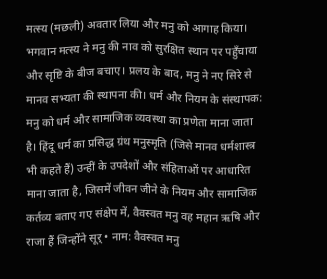मत्स्य (मछली) अवतार लिया और मनु को आगाह किया। भगवान मत्स्य ने मनु की नाव को सुरक्षित स्थान पर पहुँचाया और सृष्टि के बीज बचाए। प्रलय के बाद, मनु ने नए सिरे से मानव सभ्यता की स्थापना की। धर्म और नियम के संस्थापक: मनु को धर्म और सामाजिक व्यवस्था का प्रणेता माना जाता है। हिंदू धर्म का प्रसिद्ध ग्रंथ मनुस्मृति (जिसे मानव धर्मशास्त्र भी कहते हैं) उन्हीं के उपदेशों और संहिताओं पर आधारित माना जाता है, जिसमें जीवन जीने के नियम और सामाजिक कर्तव्य बताए गए संक्षेप में, वैवस्वत मनु वह महान ऋषि और राजा हैं जिन्होंने सूर् • नाम: वैवस्वत मनु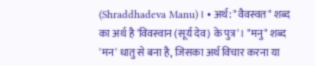(Shraddhadeva Manu)। • अर्थ: "वैवस्वत" शब्द का अर्थ है 'विवस्वान (सूर्य देव) के पुत्र'। "मनु" शब्द 'मन' धातु से बना है, जिसका अर्थ विचार करना या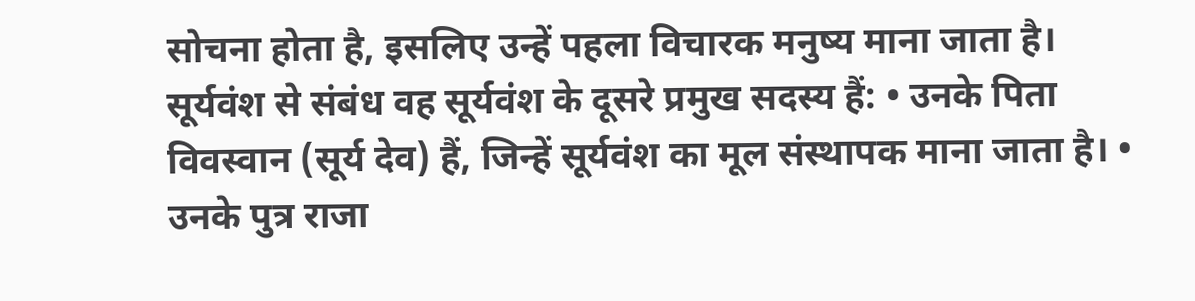सोचना होता है, इसलिए उन्हें पहला विचारक मनुष्य माना जाता है। सूर्यवंश से संबंध वह सूर्यवंश के दूसरे प्रमुख सदस्य हैं: • उनके पिता विवस्वान (सूर्य देव) हैं, जिन्हें सूर्यवंश का मूल संस्थापक माना जाता है। • उनके पुत्र राजा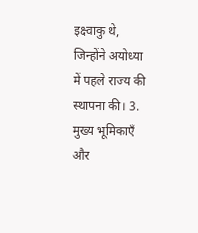इक्ष्वाकु थे, जिन्होंने अयोध्या में पहले राज्य की स्थापना की। 3. मुख्य भूमिकाएँ और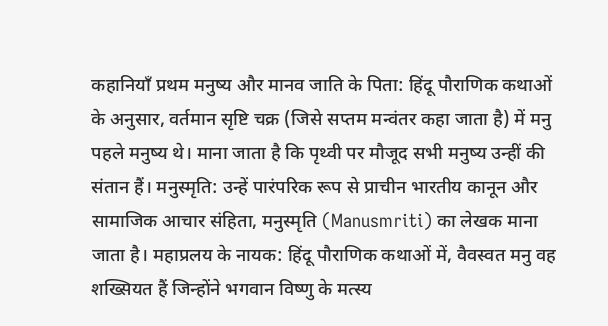कहानियाँ प्रथम मनुष्य और मानव जाति के पिता: हिंदू पौराणिक कथाओं के अनुसार, वर्तमान सृष्टि चक्र (जिसे सप्तम मन्वंतर कहा जाता है) में मनु पहले मनुष्य थे। माना जाता है कि पृथ्वी पर मौजूद सभी मनुष्य उन्हीं की संतान हैं। मनुस्मृति: उन्हें पारंपरिक रूप से प्राचीन भारतीय कानून और सामाजिक आचार संहिता, मनुस्मृति (Manusmriti) का लेखक माना जाता है। महाप्रलय के नायक: हिंदू पौराणिक कथाओं में, वैवस्वत मनु वह शख्सियत हैं जिन्होंने भगवान विष्णु के मत्स्य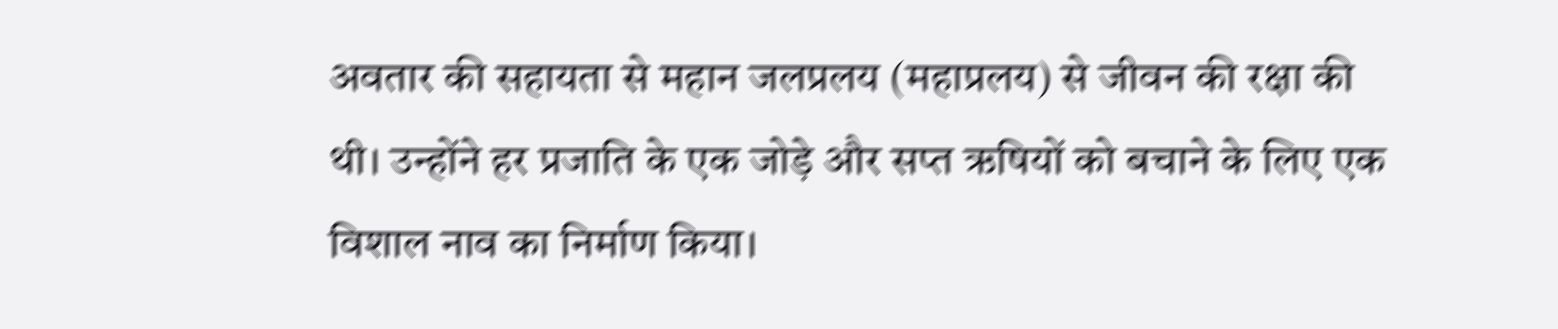अवतार की सहायता से महान जलप्रलय (महाप्रलय) से जीवन की रक्षा की थी। उन्होंने हर प्रजाति के एक जोड़े और सप्त ऋषियों को बचाने के लिए एक विशाल नाव का निर्माण किया।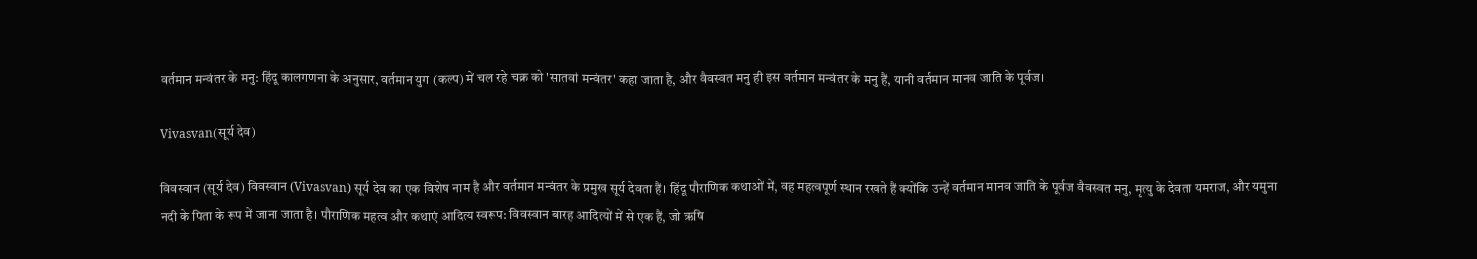वर्तमान मन्वंतर के मनु: हिंदू कालगणना के अनुसार, वर्तमान युग (कल्प) में चल रहे चक्र को 'सातवां मन्वंतर' कहा जाता है, और वैवस्वत मनु ही इस वर्तमान मन्वंतर के मनु हैं, यानी वर्तमान मानव जाति के पूर्वज।

Vivasvan(सूर्य देव)

विवस्वान (सूर्य देव) विवस्वान (Vivasvan) सूर्य देव का एक विशेष नाम है और वर्तमान मन्वंतर के प्रमुख सूर्य देवता हैं। हिंदू पौराणिक कथाओं में, वह महत्वपूर्ण स्थान रखते हैं क्योंकि उन्हें वर्तमान मानव जाति के पूर्वज वैवस्वत मनु, मृत्यु के देवता यमराज, और यमुना नदी के पिता के रूप में जाना जाता है। पौराणिक महत्व और कथाएं आदित्य स्वरूप: विवस्वान बारह आदित्यों में से एक हैं, जो ऋषि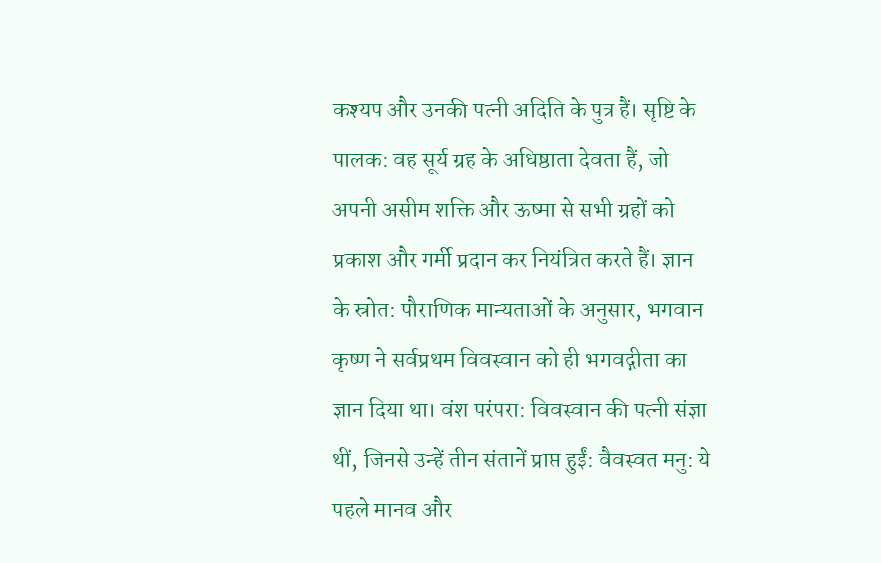कश्यप और उनकी पत्नी अदिति के पुत्र हैं। सृष्टि के पालक: वह सूर्य ग्रह के अधिष्ठाता देवता हैं, जो अपनी असीम शक्ति और ऊष्मा से सभी ग्रहों को प्रकाश और गर्मी प्रदान कर नियंत्रित करते हैं। ज्ञान के स्रोत: पौराणिक मान्यताओं के अनुसार, भगवान कृष्ण ने सर्वप्रथम विवस्वान को ही भगवद्गीता का ज्ञान दिया था। वंश परंपरा: विवस्वान की पत्नी संज्ञा थीं, जिनसे उन्हें तीन संतानें प्राप्त हुईं: वैवस्वत मनु: ये पहले मानव और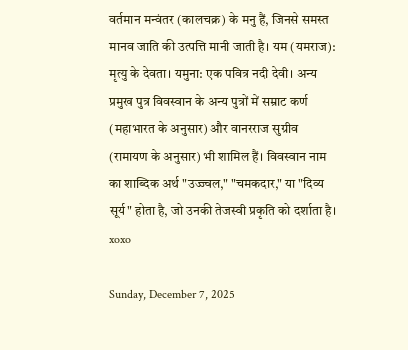वर्तमान मन्वंतर (कालचक्र) के मनु हैं, जिनसे समस्त मानव जाति की उत्पत्ति मानी जाती है। यम (यमराज): मृत्यु के देवता। यमुना: एक पवित्र नदी देवी। अन्य प्रमुख पुत्र विवस्वान के अन्य पुत्रों में सम्राट कर्ण (महाभारत के अनुसार) और वानरराज सुग्रीव (रामायण के अनुसार) भी शामिल हैं। विवस्वान नाम का शाब्दिक अर्थ "उज्ज्वल," "चमकदार," या "दिव्य सूर्य" होता है, जो उनकी तेजस्वी प्रकृति को दर्शाता है। xoxo

Sunday, December 7, 2025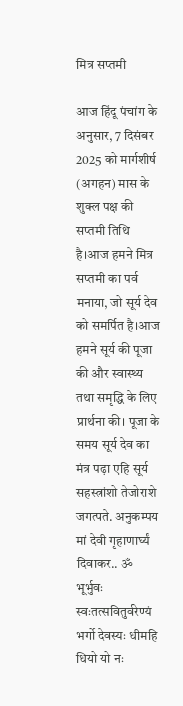मित्र सप्तमी

आज हिंदू पंचांग के अनुसार, 7 दिसंबर 2025 को मार्गशीर्ष (अगहन) मास के शुक्ल पक्ष की सप्तमी तिथि है।आज हमने मित्र सप्तमी का पर्व मनाया, जो सूर्य देव को समर्पित है।आज हमने सूर्य की पूजा की और स्वास्थ्य तथा समृद्धि के लिए प्रार्थना की। पूजा के समय सूर्य देव का मंत्र पढ़ा एहि सूर्य सहस्त्रांशो तेजोराशे जगत्पते. अनुकम्पय मां देवी गृहाणार्घ्यं दिवाकर.. ॐ भूर्भुवः स्वःतत्सवितुर्वरेण्यं भर्गो देवस्यः धीमहि धियो यो नः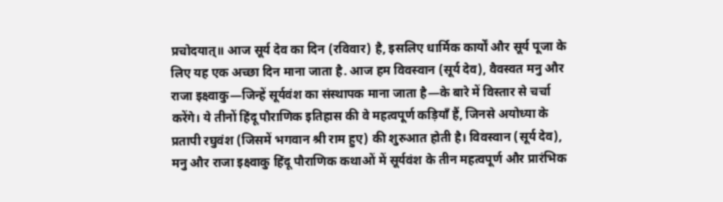प्रचोदयात्॥ आज सूर्य देव का दिन (रविवार) है, इसलिए धार्मिक कार्यों और सूर्य पूजा के लिए यह एक अच्छा दिन माना जाता है. आज हम विवस्वान (सूर्य देव), वैवस्वत मनु और राजा इक्ष्वाकु—जिन्हें सूर्यवंश का संस्थापक माना जाता है—के बारे में विस्तार से चर्चा करेंगे। ये तीनों हिंदू पौराणिक इतिहास की वे महत्वपूर्ण कड़ियाँ हैं, जिनसे अयोध्या के प्रतापी रघुवंश (जिसमें भगवान श्री राम हुए) की शुरुआत होती है। विवस्वान (सूर्य देव), मनु और राजा इक्ष्वाकु हिंदू पौराणिक कथाओं में सूर्यवंश के तीन महत्वपूर्ण और प्रारंभिक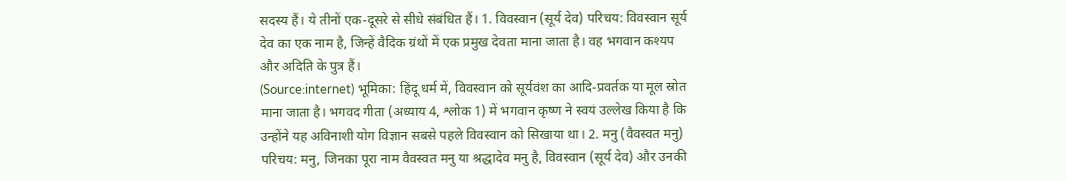सदस्य हैं। ये तीनों एक-दूसरे से सीधे संबंधित हैं। 1. विवस्वान (सूर्य देव) परिचय: विवस्वान सूर्य देव का एक नाम है, जिन्हें वैदिक ग्रंथों में एक प्रमुख देवता माना जाता है। वह भगवान कश्यप और अदिति के पुत्र हैं।
(Source:internet) भूमिका: हिंदू धर्म में, विवस्वान को सूर्यवंश का आदि-प्रवर्तक या मूल स्रोत माना जाता है। भगवद गीता (अध्याय 4, श्लोक 1) में भगवान कृष्ण ने स्वयं उल्लेख किया है कि उन्होंने यह अविनाशी योग विज्ञान सबसे पहले विवस्वान को सिखाया था। 2. मनु (वैवस्वत मनु) परिचय: मनु, जिनका पूरा नाम वैवस्वत मनु या श्रद्धादेव मनु है, विवस्वान (सूर्य देव) और उनकी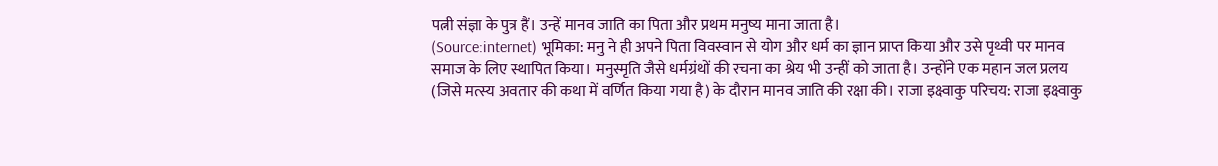पत्नी संज्ञा के पुत्र हैं। उन्हें मानव जाति का पिता और प्रथम मनुष्य माना जाता है।
(Source:internet) भूमिका: मनु ने ही अपने पिता विवस्वान से योग और धर्म का ज्ञान प्राप्त किया और उसे पृथ्वी पर मानव समाज के लिए स्थापित किया। मनुस्मृति जैसे धर्मग्रंथों की रचना का श्रेय भी उन्हीं को जाता है। उन्होंने एक महान जल प्रलय (जिसे मत्स्य अवतार की कथा में वर्णित किया गया है) के दौरान मानव जाति की रक्षा की। राजा इक्ष्वाकु परिचय: राजा इक्ष्वाकु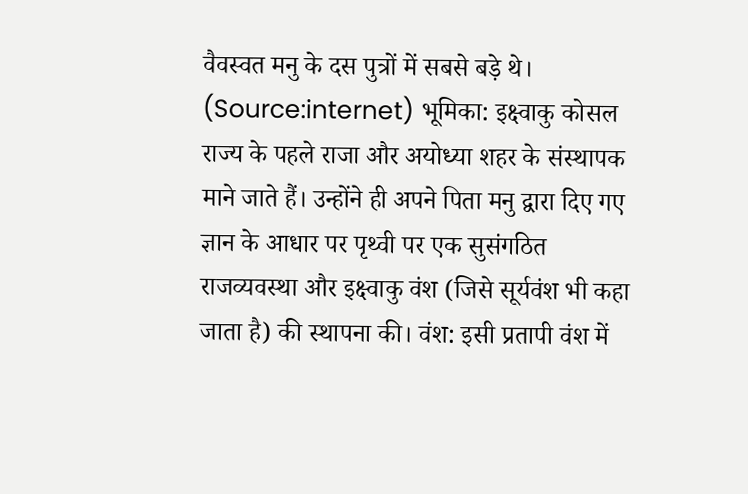वैवस्वत मनु के दस पुत्रों में सबसे बड़े थे।
(Source:internet) भूमिका: इक्ष्वाकु कोसल राज्य के पहले राजा और अयोध्या शहर के संस्थापक माने जाते हैं। उन्होंने ही अपने पिता मनु द्वारा दिए गए ज्ञान के आधार पर पृथ्वी पर एक सुसंगठित राजव्यवस्था और इक्ष्वाकु वंश (जिसे सूर्यवंश भी कहा जाता है) की स्थापना की। वंश: इसी प्रतापी वंश में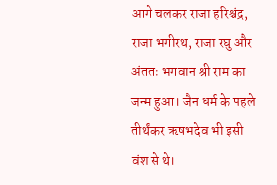आगे चलकर राजा हरिश्चंद्र, राजा भगीरथ, राजा रघु और अंततः भगवान श्री राम का जन्म हुआ। जैन धर्म के पहले तीर्थंकर ऋषभदेव भी इसी वंश से थे।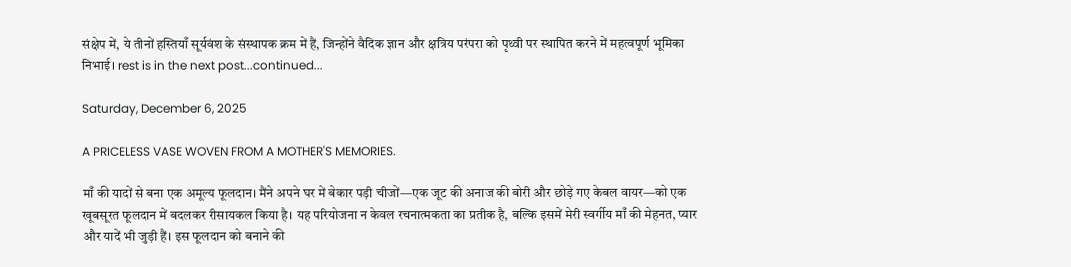संक्षेप में, ये तीनों हस्तियाँ सूर्यवंश के संस्थापक क्रम में हैं, जिन्होंने वैदिक ज्ञान और क्षत्रिय परंपरा को पृथ्वी पर स्थापित करने में महत्वपूर्ण भूमिका निभाई। rest is in the next post...continued...

Saturday, December 6, 2025

A PRICELESS VASE WOVEN FROM A MOTHER'S MEMORIES.

माँ की यादों से बना एक अमूल्य फूलदान। मैंने अपने घर में बेकार पड़ी चीजों—एक जूट की अनाज की बोरी और छोड़े गए केबल वायर—को एक खूबसूरत फूलदान में बदलकर रीसायकल किया है। यह परियोजना न केवल रचनात्मकता का प्रतीक है, बल्कि इसमें मेरी स्वर्गीय माँ की मेहनत, प्यार और यादें भी जुड़ी हैं। इस फूलदान को बनाने की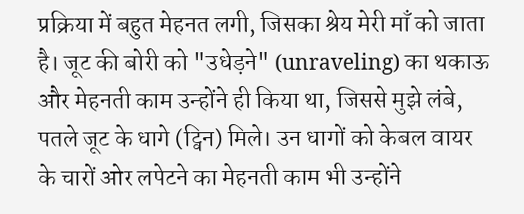प्रक्रिया में बहुत मेहनत लगी, जिसका श्रेय मेरी माँ को जाता है। जूट की बोरी को "उधेड़ने" (unraveling) का थकाऊ और मेहनती काम उन्होंने ही किया था, जिससे मुझे लंबे, पतले जूट के धागे (ट्विन) मिले। उन धागों को केबल वायर के चारों ओर लपेटने का मेहनती काम भी उन्होंने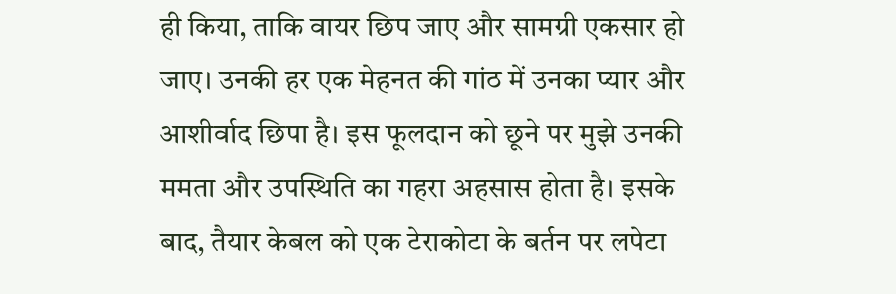ही किया, ताकि वायर छिप जाए और सामग्री एकसार हो जाए। उनकी हर एक मेहनत की गांठ में उनका प्यार और आशीर्वाद छिपा है। इस फूलदान को छूने पर मुझे उनकी ममता और उपस्थिति का गहरा अहसास होता है। इसके बाद, तैयार केबल को एक टेराकोटा के बर्तन पर लपेटा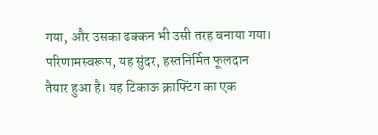गया, और उसका ढक्कन भी उसी तरह बनाया गया। परिणामस्वरूप, यह सुंदर, हस्तनिर्मित फूलदान तैयार हुआ है। यह टिकाऊ क्राफ्टिंग का एक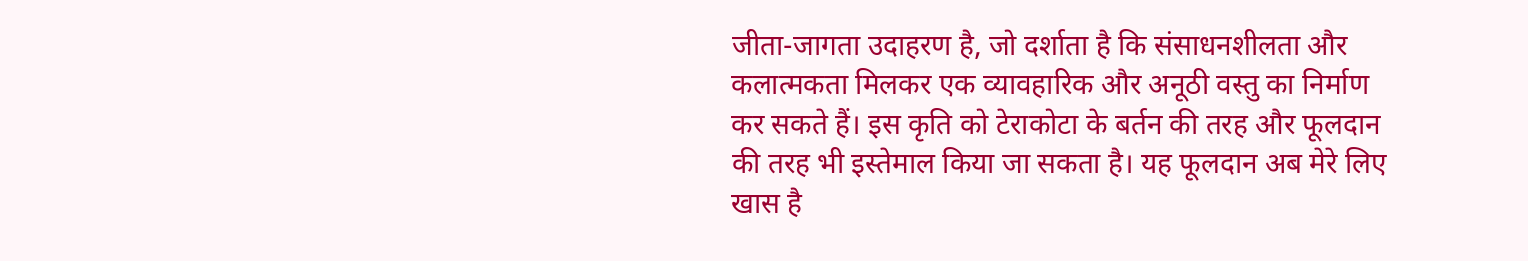जीता-जागता उदाहरण है, जो दर्शाता है कि संसाधनशीलता और कलात्मकता मिलकर एक व्यावहारिक और अनूठी वस्तु का निर्माण कर सकते हैं। इस कृति को टेराकोटा के बर्तन की तरह और फूलदान की तरह भी इस्तेमाल किया जा सकता है। यह फूलदान अब मेरे लिए खास है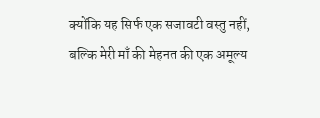क्योंकि यह सिर्फ एक सजावटी वस्तु नहीं, बल्कि मेरी माँ की मेहनत की एक अमूल्य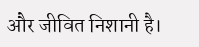और जीवित निशानी है।